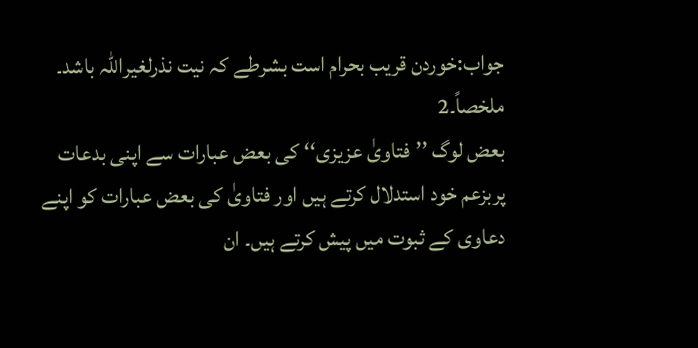جواب:خوردن قریب بحرام است بشرطے کہ نیت نذرلغیراللہ باشد۔ ملخصاً۔2
بعض لوگ ’’فتاویٰ عزیزی‘‘ کی بعض عبارات سے اپنی بدعات پربزعم خود استدلال کرتے ہیں اور فتاویٰ کی بعض عبارات کو اپنے دعاوی کے ثبوت میں پیش کرتے ہیں۔ ان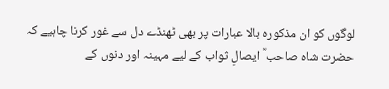لوگوں کو ان مذکورہ بالا عبارات پر بھی ٹھنڈے دل سے غور کرنا چاہیے کہ حضرت شاہ صاحب ؒ ایصالِ ثواب کے لیے مہینہ اور دنوں کے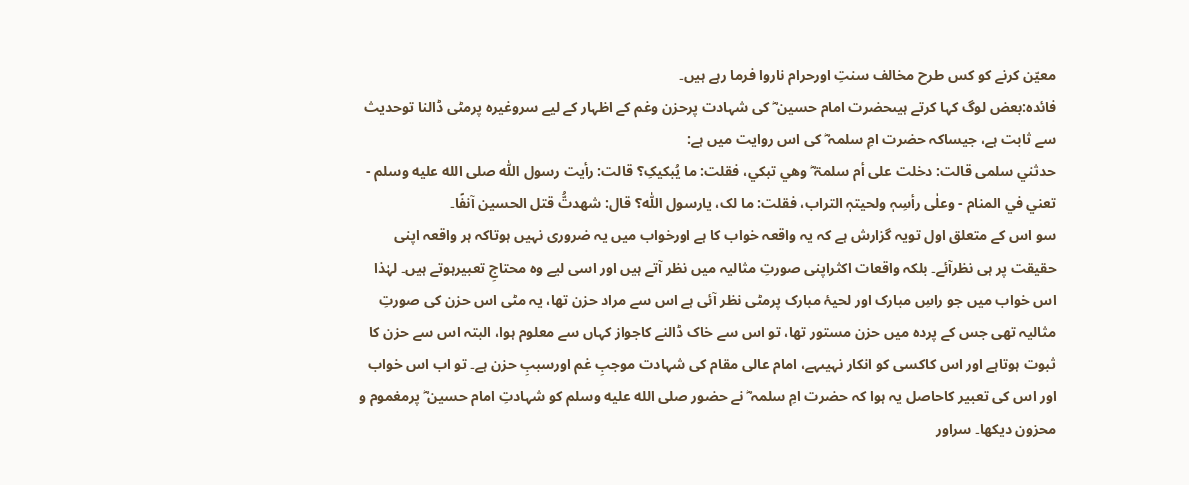معیّن کرنے کو کس طرح مخالف سنتِ اورحرام ناروا فرما رہے ہیں۔
فائدہ:بعض لوگ کہا کرتے ہیںحضرت امام حسین ؓ کی شہادت پرحزن وغم کے اظہار کے لیے سروغیرہ پرمٹی ڈالنا توحدیث سے ثابت ہے، جیساکہ حضرت امِ سلمہ ؓ کی اس روایت میں ہے:
حدثني سلمی قالت: دخلت علی أم سلمۃ ؓ وھي تبکي، فقلت: ما یُبکیکِ؟ قالت: رأیت رسول اللّٰہ صلى الله عليه وسلم - تعني في المنام - وعلٰی رأسِہٖ ولحیتہٖ التراب، فقلت: ما لک، یارسول اللّٰہ؟ قال: شھدتُّ قتل الحسین آنفًا۔
سو اس کے متعلق اول تویہ گزارش ہے کہ یہ واقعہ خواب کا ہے اورخواب میں یہ ضروری نہیں ہوتاکہ ہر واقعہ اپنی حقیقت پر ہی نظرآئے۔ بلکہ واقعات اکثراپنی صورتِ مثالیہ میں نظر آتے ہیں اور اسی لیے وہ محتاجِ تعبیرہوتے ہیں۔ لہٰذا اس خواب میں جو راسِ مبارک اور لحیۂ مبارک پرمٹی نظر آئی ہے اس سے مراد حزن تھا، یہ مٹی اس حزن کی صورتِ مثالیہ تھی جس کے پردہ میں حزن مستور تھا، تو اس سے خاک ڈالنے کاجواز کہاں سے معلوم ہوا، البتہ اس سے حزن کا ثبوت ہوتاہے اور اس کاکسی کو انکار نہیںہے، امام عالی مقام کی شہادت موجبِ غم اورسببِ حزن ہے۔ تو اب اس خواب اور اس کی تعبیر کاحاصل یہ ہوا کہ حضرت امِ سلمہ ؓ نے حضور صلى الله عليه وسلم کو شہادتِ امام حسین ؓ پرمغموم و محزون دیکھا۔ سراور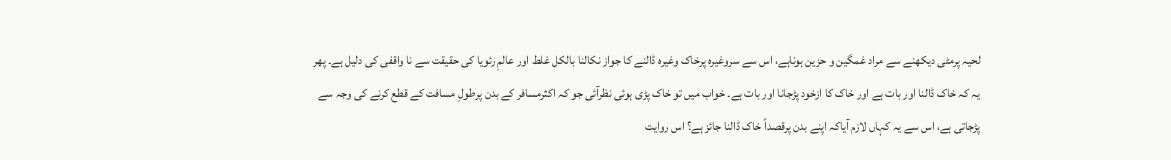لحیہ پرمٹی دیکھنے سے مراد غمگین و حزین ہوناہے، اس سے سروغیرہ پرخاک وغیرہ ڈالنے کا جواز نکالنا بالکل غلط اور عالمِ رئویا کی حقیقت سے نا واقفی کی دلیل ہے۔ پھر یہ کہ خاک ڈالنا اور بات ہے اور خاک کا ازخود پڑجانا اور بات ہے۔ خواب میں تو خاک پڑی ہوئی نظرآئی جو کہ اکثرمسافر کے بدن پرطولِ مسافت کے قطع کرنے کی وجہ سے پڑجاتی ہے، اس سے یہ کہاں لازم آیاکہ اپنے بدن پرقصداً خاک ڈالنا جائز ہے؟ اس روایت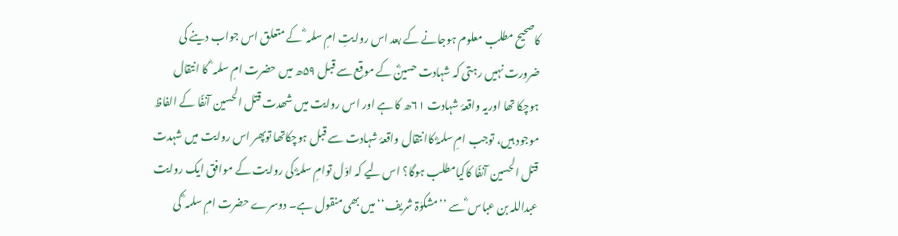کاصحیح مطلب معلوم ہوجانے کے بعد اس روایتِ امِ سلمہ ؓ کے متعلق اس جواب دینے کی ضرورت نہیں رہتی کہ شہادت حسینؓ کے موقع سے قبل ۵۹ھ میں حضرت امِ سلمہ ؓ کا انتقال ہوچکا تھا اوریہ واقعۂ شہادت ۶۱ھ کا ہے اور اس روایت میں شھدت قتل الحسین آنفًا کے الفاظ موجود ہیں، توجب امِ سلمہؓ کاانتقال واقعۂ شہادت سے قبل ہوچکاتھا توپھر اس روایت میں شہدت قتل الحسین آنفًا کاکیامطلب ہوگا؟ اس لیے کہ اوّل توامِ سلمہؓ کی روایت کے موافق ایک روایت عبداللہ بن عباس ؓ سے ’’مشکوٰۃ شریف‘‘ میں بھی منقول ہے۔ دوسرے حضرت امِ سلمہ ؓ کی